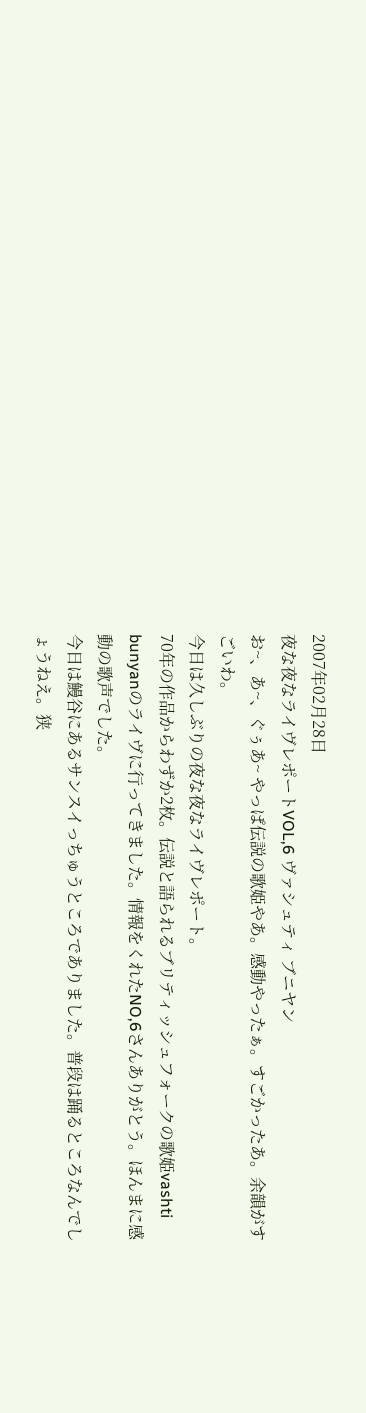2007年02月28日
夜な夜なライヴレポートVOL,6 ヴァシュティ ブニヤン
お~、あ~、ぐぅあ~ やっぱ伝説の歌姫やあ。感動やったぁ。すごかったあ。余韻がすごいわ。
今日は久しぶりの夜な夜なライヴレポート。
70年の作品からわずか2枚。伝説と語られるブリティッシュフォークの歌姫vashti bunyanのライヴに行ってきました。情報をくれたNO,6さんありがとう。ほんまに感動の歌声でした。
今日は鰻谷にあるサンスイっちゅうところでありました。普段は踊るところなんでしょうねえ。狭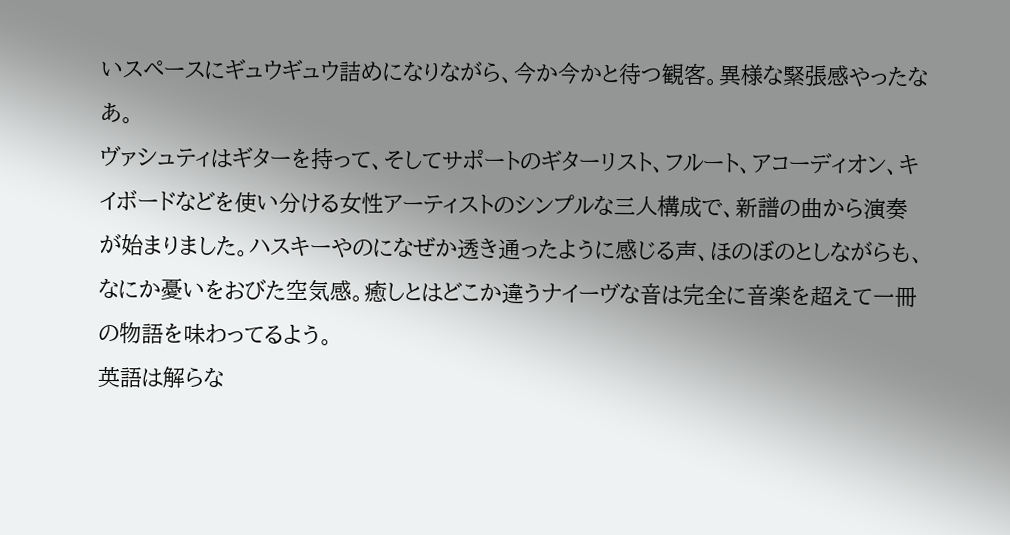いスペースにギュウギュウ詰めになりながら、今か今かと待つ観客。異様な緊張感やったなあ。
ヴァシュティはギターを持って、そしてサポートのギターリスト、フルート、アコーディオン、キイボードなどを使い分ける女性アーティストのシンプルな三人構成で、新譜の曲から演奏が始まりました。ハスキーやのになぜか透き通ったように感じる声、ほのぼのとしながらも、なにか憂いをおびた空気感。癒しとはどこか違うナイーヴな音は完全に音楽を超えて一冊の物語を味わってるよう。
英語は解らな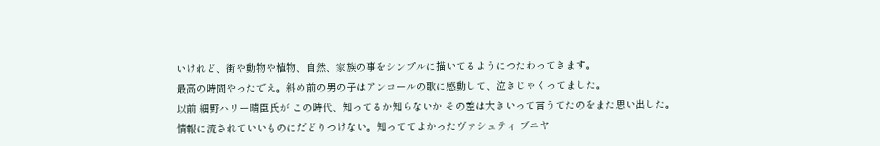いけれど、街や動物や植物、自然、家族の事をシンプルに描いてるようにつたわってきます。
最高の時間やったでえ。斜め前の男の子はアンコールの歌に感動して、泣きじゃくってました。
以前 細野ハリー晴臣氏が この時代、知ってるか知らないか その差は大きいって言うてたのをまた思い出した。情報に流されていいものにだどりつけない。知っててよかったヴァシュティ ブニヤ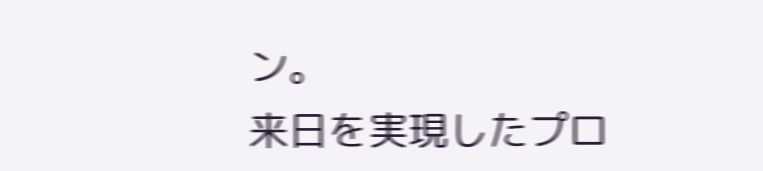ン。
来日を実現したプロ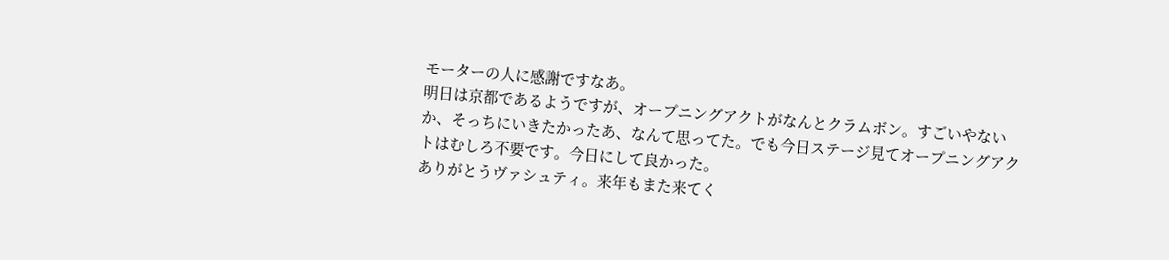モーターの人に感謝ですなあ。
明日は京都であるようですが、オープニングアクトがなんとクラムボン。すごいやないか、そっちにいきたかったあ、なんて思ってた。でも今日ステージ見てオープニングアクトはむしろ不要です。今日にして良かった。
ありがとうヴァシュティ。来年もまた来てく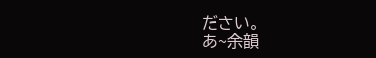ださい。
あ~余韻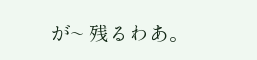が~ 残るわあ。